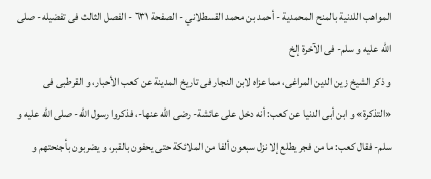المواهب اللدنية بالمنح المحمدية - أحمد بن محمد القسطلاني - الصفحة ٦٣١ - الفصل الثالث فى تفضيله- صلى اللّه عليه و سلم- فى الآخرة إلخ
و ذكر الشيخ زين الدين المراغى، مما عزاه لابن النجار فى تاريخ المدينة عن كعب الأحبار، و القرطبى فى «التذكرة» و ابن أبى الدنيا عن كعب: أنه دخل على عائشة- رضى اللّه عنها-، فذكروا رسول اللّه- صلى اللّه عليه و سلم- فقال كعب: ما من فجر يطلع إلا نزل سبعون ألفا من الملائكة حتى يحفون بالقبر، و يضربون بأجنحتهم و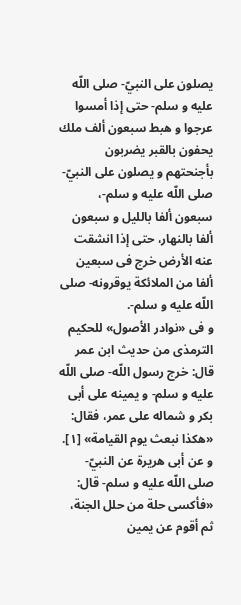يصلون على النبيّ- صلى اللّه عليه و سلم- حتى إذا أمسوا عرجوا و هبط سبعون ألف ملك يحفون بالقبر يضربون بأجنحتهم و يصلون على النبيّ- صلى اللّه عليه و سلم-، سبعون ألفا بالليل و سبعون ألفا بالنهار، حتى إذا انشقت عنه الأرض خرج فى سبعين ألفا من الملائكة يوقرونه- صلى اللّه عليه و سلم-.
و فى «نوادر الأصول» للحكيم الترمذى من حديث ابن عمر قال: خرج رسول اللّه- صلى اللّه عليه و سلم- و يمينه على أبى بكر و شماله على عمر، فقال: «هكذا نبعث يوم القيامة» [١].
و عن أبى هريرة عن النبيّ- صلى اللّه عليه و سلم- قال: «فأكسى حلة من حلل الجنة، ثم أقوم عن يمين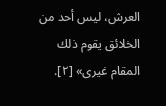العرش، ليس أحد من الخلائق يقوم ذلك المقام غيرى» [٢].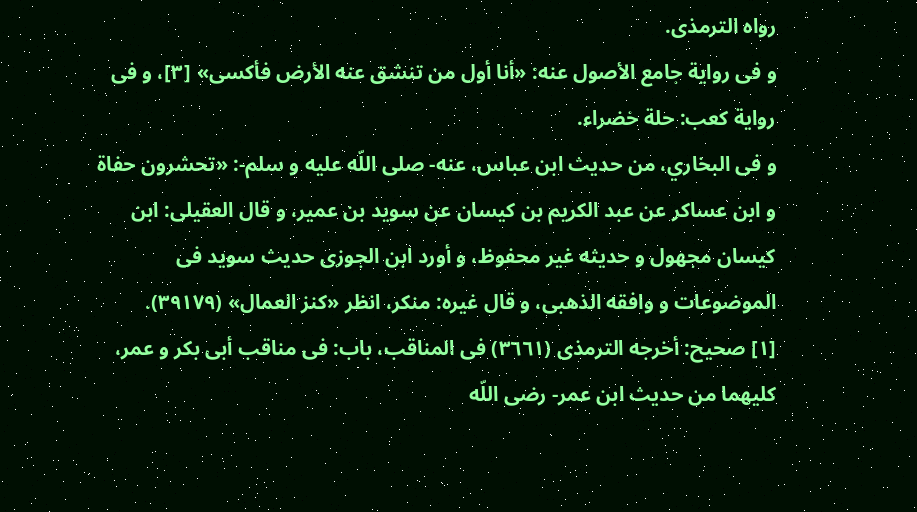رواه الترمذى.
و فى رواية جامع الأصول عنه: «أنا أول من تنشق عنه الأرض فأكسى» [٣]، و فى رواية كعب: حلة خضراء.
و فى البخاري، من حديث ابن عباس، عنه- صلى اللّه عليه و سلم-: «تحشرون حفاة
و ابن عساكر عن عبد الكريم بن كيسان عن سويد بن عمير، و قال العقيلى: ابن كيسان مجهول و حديثه غير محفوظ، و أورد ابن الجوزى حديث سويد فى الموضوعات و وافقه الذهبى، و قال غيره: منكر، انظر «كنز العمال» (٣٩١٧٩).
[١] صحيح: أخرجه الترمذى (٣٦٦١) فى المناقب، باب: فى مناقب أبى بكر و عمر، كليهما من حديث ابن عمر- رضى اللّه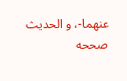عنهما-، و الحديث صححه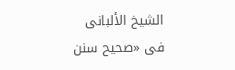الشيخ الألبانى فى «صحيح سنن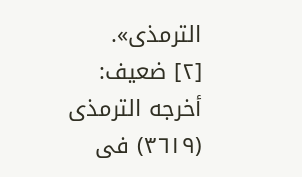الترمذى».
[٢] ضعيف: أخرجه الترمذى (٣٦١٩) فى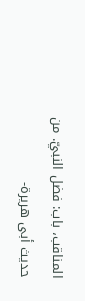المناقب، باب: فضل النبيّ. من حديث أبى هريرة-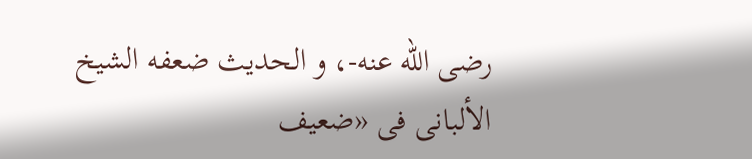رضى اللّه عنه-، و الحديث ضعفه الشيخ الألبانى فى «ضعيف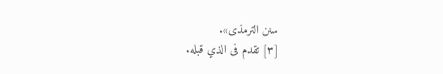سنن الترمذى».
[٣] تقدم فى الذي قبله.